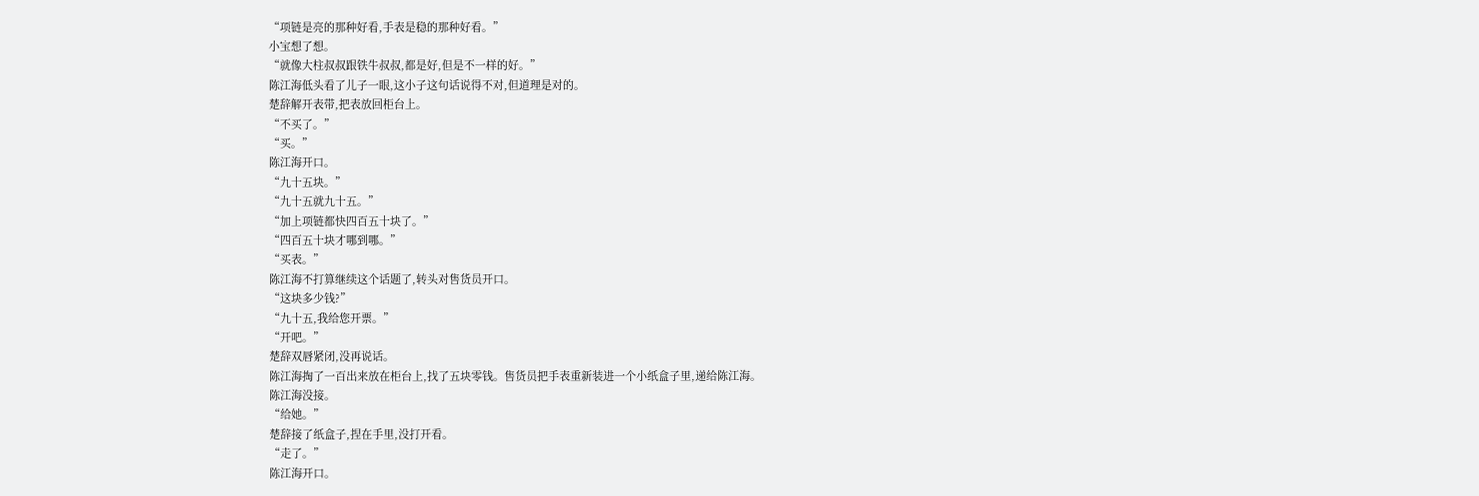“项链是亮的那种好看,手表是稳的那种好看。”
小宝想了想。
“就像大柱叔叔跟铁牛叔叔,都是好,但是不一样的好。”
陈江海低头看了儿子一眼,这小子这句话说得不对,但道理是对的。
楚辞解开表带,把表放回柜台上。
“不买了。”
“买。”
陈江海开口。
“九十五块。”
“九十五就九十五。”
“加上项链都快四百五十块了。”
“四百五十块才哪到哪。”
“买表。”
陈江海不打算继续这个话题了,转头对售货员开口。
“这块多少钱?”
“九十五,我给您开票。”
“开吧。”
楚辞双唇紧闭,没再说话。
陈江海掏了一百出来放在柜台上,找了五块零钱。售货员把手表重新装进一个小纸盒子里,递给陈江海。
陈江海没接。
“给她。”
楚辞接了纸盒子,捏在手里,没打开看。
“走了。”
陈江海开口。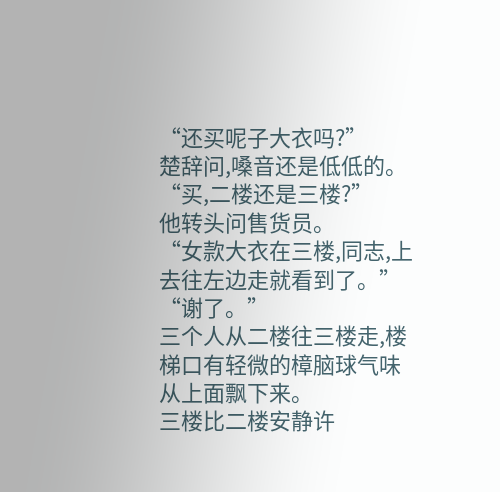“还买呢子大衣吗?”
楚辞问,嗓音还是低低的。
“买,二楼还是三楼?”
他转头问售货员。
“女款大衣在三楼,同志,上去往左边走就看到了。”
“谢了。”
三个人从二楼往三楼走,楼梯口有轻微的樟脑球气味从上面飘下来。
三楼比二楼安静许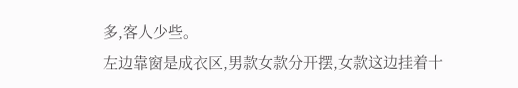多,客人少些。
左边靠窗是成衣区,男款女款分开摆,女款这边挂着十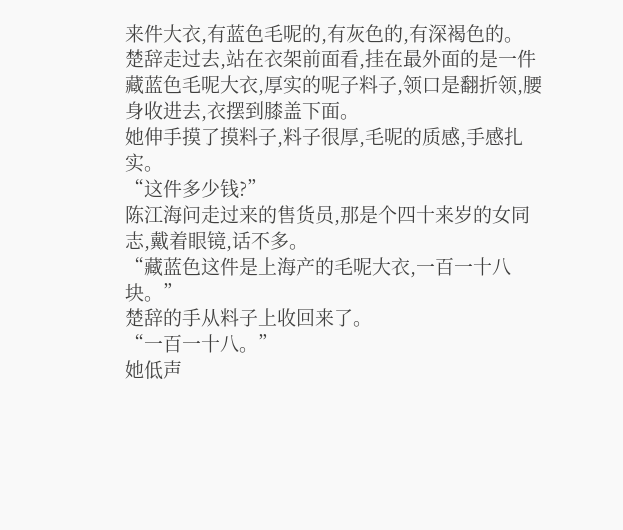来件大衣,有蓝色毛呢的,有灰色的,有深褐色的。
楚辞走过去,站在衣架前面看,挂在最外面的是一件藏蓝色毛呢大衣,厚实的呢子料子,领口是翻折领,腰身收进去,衣摆到膝盖下面。
她伸手摸了摸料子,料子很厚,毛呢的质感,手感扎实。
“这件多少钱?”
陈江海问走过来的售货员,那是个四十来岁的女同志,戴着眼镜,话不多。
“藏蓝色这件是上海产的毛呢大衣,一百一十八块。”
楚辞的手从料子上收回来了。
“一百一十八。”
她低声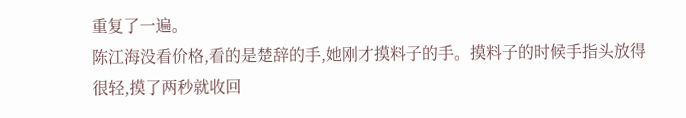重复了一遍。
陈江海没看价格,看的是楚辞的手,她刚才摸料子的手。摸料子的时候手指头放得很轻,摸了两秒就收回